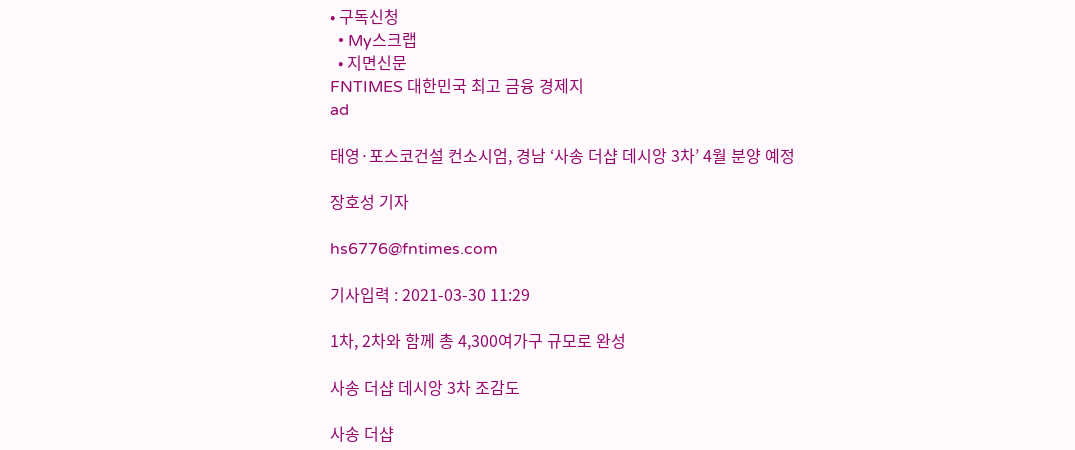• 구독신청
  • My스크랩
  • 지면신문
FNTIMES 대한민국 최고 금융 경제지
ad

태영·포스코건설 컨소시엄, 경남 ‘사송 더샵 데시앙 3차’ 4월 분양 예정

장호성 기자

hs6776@fntimes.com

기사입력 : 2021-03-30 11:29

1차, 2차와 함께 총 4,300여가구 규모로 완성

사송 더샵 데시앙 3차 조감도

사송 더샵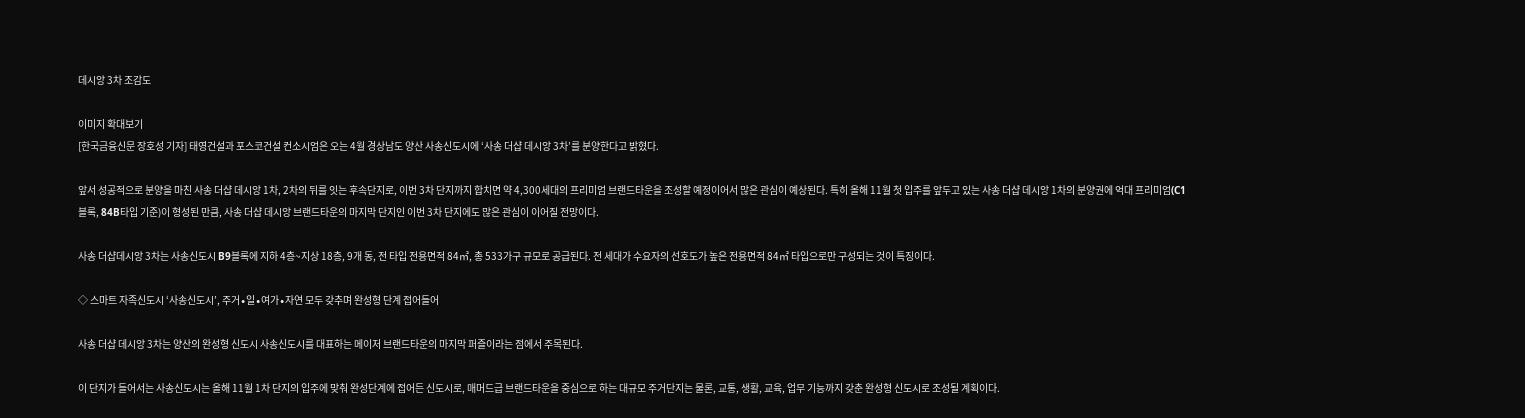데시앙 3차 조감도

이미지 확대보기
[한국금융신문 장호성 기자] 태영건설과 포스코건설 컨소시엄은 오는 4월 경상남도 양산 사송신도시에 ‘사송 더샵 데시앙 3차’를 분양한다고 밝혔다.

앞서 성공적으로 분양을 마친 사송 더샵 데시앙 1차, 2차의 뒤를 잇는 후속단지로, 이번 3차 단지까지 합치면 약 4,300세대의 프리미엄 브랜드타운을 조성할 예정이어서 많은 관심이 예상된다. 특히 올해 11월 첫 입주를 앞두고 있는 사송 더샵 데시앙 1차의 분양권에 억대 프리미엄(C1 블록, 84B타입 기준)이 형성된 만큼, 사송 더샵 데시앙 브랜드타운의 마지막 단지인 이번 3차 단지에도 많은 관심이 이어질 전망이다.

사송 더샵데시앙 3차는 사송신도시 B9블록에 지하 4층~지상 18층, 9개 동, 전 타입 전용면적 84㎡, 총 533가구 규모로 공급된다. 전 세대가 수요자의 선호도가 높은 전용면적 84㎡ 타입으로만 구성되는 것이 특징이다.

◇ 스마트 자족신도시 ‘사송신도시’, 주거∙일∙여가∙자연 모두 갖추며 완성형 단계 접어들어

사송 더샵 데시앙 3차는 양산의 완성형 신도시 사송신도시를 대표하는 메이저 브랜드타운의 마지막 퍼즐이라는 점에서 주목된다.

이 단지가 들어서는 사송신도시는 올해 11월 1차 단지의 입주에 맞춰 완성단계에 접어든 신도시로, 매머드급 브랜드타운을 중심으로 하는 대규모 주거단지는 물론, 교통, 생활, 교육, 업무 기능까지 갖춘 완성형 신도시로 조성될 계획이다.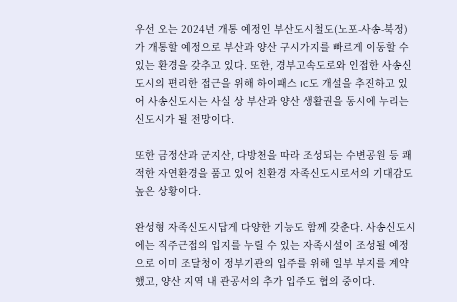우선 오는 2024년 개통 예정인 부산도시철도(노포-사송-북정)가 개통할 예정으로 부산과 양산 구시가지를 빠르게 이동할 수 있는 환경을 갖추고 있다. 또한, 경부고속도로와 인접한 사송신도시의 편리한 접근을 위해 하이패스 IC도 개설을 추진하고 있어 사송신도시는 사실 상 부산과 양산 생활권을 동시에 누리는 신도시가 될 전망이다.

또한 금정산과 군지산, 다방천을 따라 조성되는 수변공원 등 쾌적한 자연환경을 품고 있어 친환경 자족신도시로서의 기대감도 높은 상황이다.

완성형 자족신도시답게 다양한 기능도 함께 갖춘다. 사송신도시에는 직주근접의 입지를 누릴 수 있는 자족시설이 조성될 예정으로 이미 조달청이 정부기관의 입주를 위해 일부 부지를 계약했고, 양산 지역 내 관공서의 추가 입주도 협의 중이다.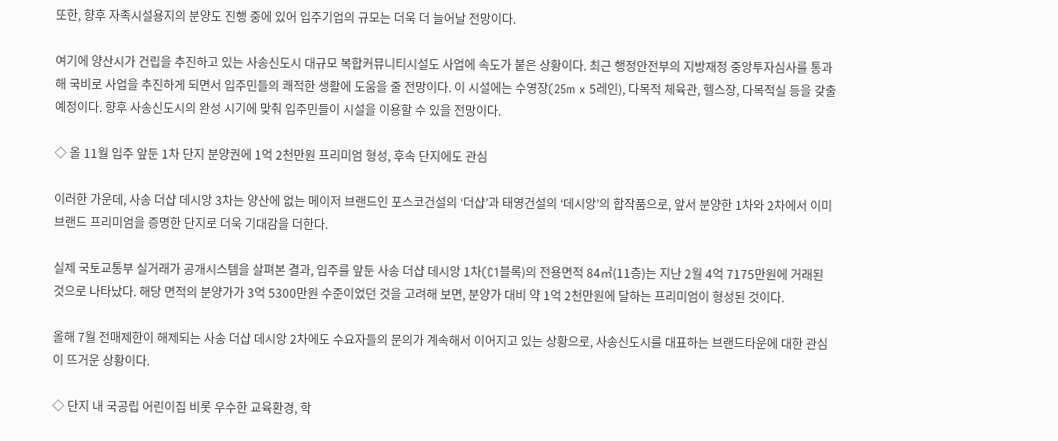또한, 향후 자족시설용지의 분양도 진행 중에 있어 입주기업의 규모는 더욱 더 늘어날 전망이다.

여기에 양산시가 건립을 추진하고 있는 사송신도시 대규모 복합커뮤니티시설도 사업에 속도가 붙은 상황이다. 최근 행정안전부의 지방재정 중앙투자심사를 통과해 국비로 사업을 추진하게 되면서 입주민들의 쾌적한 생활에 도움을 줄 전망이다. 이 시설에는 수영장(25m x 5레인), 다목적 체육관, 헬스장, 다목적실 등을 갖출 예정이다. 향후 사송신도시의 완성 시기에 맞춰 입주민들이 시설을 이용할 수 있을 전망이다.

◇ 올 11월 입주 앞둔 1차 단지 분양권에 1억 2천만원 프리미엄 형성, 후속 단지에도 관심

이러한 가운데, 사송 더샵 데시앙 3차는 양산에 없는 메이저 브랜드인 포스코건설의 ‘더샵’과 태영건설의 ‘데시앙’의 합작품으로, 앞서 분양한 1차와 2차에서 이미 브랜드 프리미엄을 증명한 단지로 더욱 기대감을 더한다.

실제 국토교통부 실거래가 공개시스템을 살펴본 결과, 입주를 앞둔 사송 더샵 데시앙 1차(C1블록)의 전용면적 84㎡(11층)는 지난 2월 4억 7175만원에 거래된 것으로 나타났다. 해당 면적의 분양가가 3억 5300만원 수준이었던 것을 고려해 보면, 분양가 대비 약 1억 2천만원에 달하는 프리미엄이 형성된 것이다.

올해 7월 전매제한이 해제되는 사송 더샵 데시앙 2차에도 수요자들의 문의가 계속해서 이어지고 있는 상황으로, 사송신도시를 대표하는 브랜드타운에 대한 관심이 뜨거운 상황이다.

◇ 단지 내 국공립 어린이집 비롯 우수한 교육환경, 학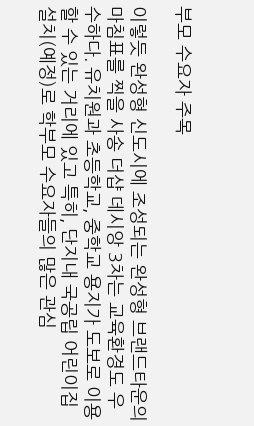부모 수요자 주목

이렇듯 완성형 신도시에 조성되는 완성형 브랜드타운의 마침표를 찍을 사송 더샵 데시앙 3차는 교육환경도 우수하다. 유치원과 초등학교, 중학교 용지가 도보로 이용할 수 있는 거리에 있고 특히, 단지내 국공립 어린이집 설치(예정)로 학부모 수요자들의 많은 관심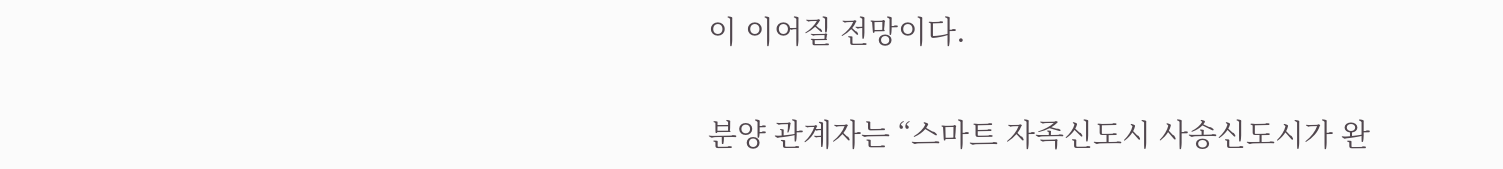이 이어질 전망이다.

분양 관계자는 “스마트 자족신도시 사송신도시가 완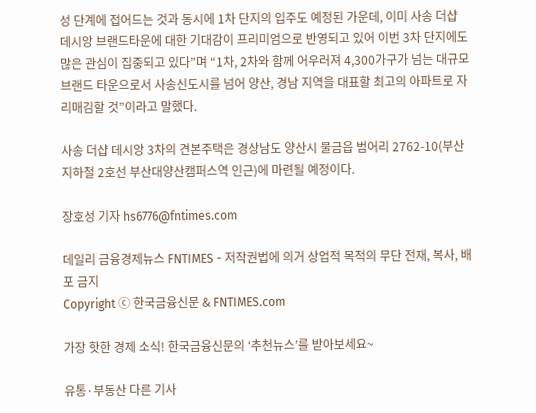성 단계에 접어드는 것과 동시에 1차 단지의 입주도 예정된 가운데, 이미 사송 더샵 데시앙 브랜드타운에 대한 기대감이 프리미엄으로 반영되고 있어 이번 3차 단지에도 많은 관심이 집중되고 있다”며 “1차, 2차와 함께 어우러져 4,300가구가 넘는 대규모 브랜드 타운으로서 사송신도시를 넘어 양산, 경남 지역을 대표할 최고의 아파트로 자리매김할 것”이라고 말했다.

사송 더샵 데시앙 3차의 견본주택은 경상남도 양산시 물금읍 범어리 2762-10(부산지하철 2호선 부산대양산캠퍼스역 인근)에 마련될 예정이다.

장호성 기자 hs6776@fntimes.com

데일리 금융경제뉴스 FNTIMES - 저작권법에 의거 상업적 목적의 무단 전재, 복사, 배포 금지
Copyright ⓒ 한국금융신문 & FNTIMES.com

가장 핫한 경제 소식! 한국금융신문의 ‘추천뉴스’를 받아보세요~

유통·부동산 다른 기사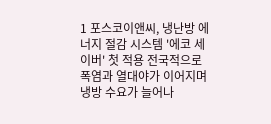1 포스코이앤씨, 냉난방 에너지 절감 시스템 '에코 세이버' 첫 적용 전국적으로 폭염과 열대야가 이어지며 냉방 수요가 늘어나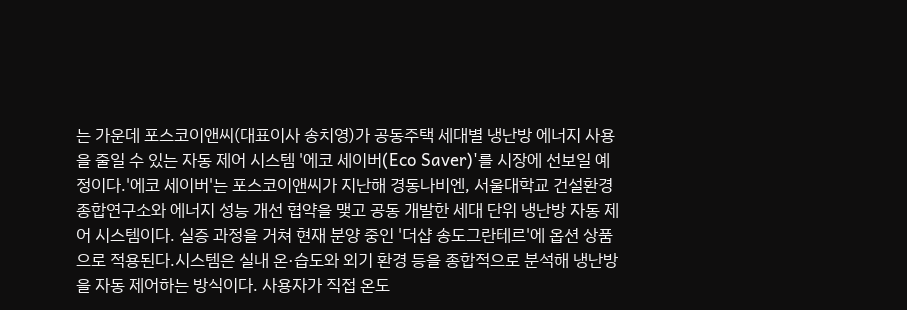는 가운데 포스코이앤씨(대표이사 송치영)가 공동주택 세대별 냉난방 에너지 사용을 줄일 수 있는 자동 제어 시스템 '에코 세이버(Eco Saver)'를 시장에 선보일 예정이다.'에코 세이버'는 포스코이앤씨가 지난해 경동나비엔, 서울대학교 건설환경종합연구소와 에너지 성능 개선 협약을 맺고 공동 개발한 세대 단위 냉난방 자동 제어 시스템이다. 실증 과정을 거쳐 현재 분양 중인 '더샵 송도그란테르'에 옵션 상품으로 적용된다.시스템은 실내 온·습도와 외기 환경 등을 종합적으로 분석해 냉난방을 자동 제어하는 방식이다. 사용자가 직접 온도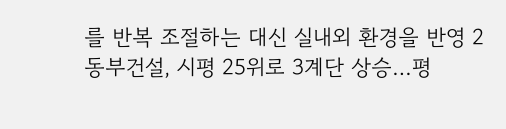를 반복 조절하는 대신 실내외 환경을 반영 2 동부건설, 시평 25위로 3계단 상승…평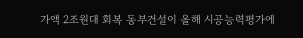가액 2조원대 회복 동부건설이 올해 시공능력평가에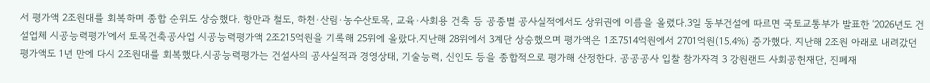서 평가액 2조원대를 회복하며 종합 순위도 상승했다. 항만과 철도, 하천·산림·농수산토목, 교육·사회용 건축 등 공종별 공사실적에서도 상위권에 이름을 올렸다.3일 동부건설에 따르면 국토교통부가 발표한 ‘2026년도 건설업체 시공능력평가’에서 토목건축공사업 시공능력평가액 2조215억원을 기록해 25위에 올랐다.지난해 28위에서 3계단 상승했으며 평가액은 1조7514억원에서 2701억원(15.4%) 증가했다. 지난해 2조원 아래로 내려갔던 평가액도 1년 만에 다시 2조원대를 회복했다.시공능력평가는 건설사의 공사실적과 경영상태, 기술능력, 신인도 등을 종합적으로 평가해 산정한다. 공공공사 입찰 참가자격 3 강원랜드 사회공헌재단, 진폐재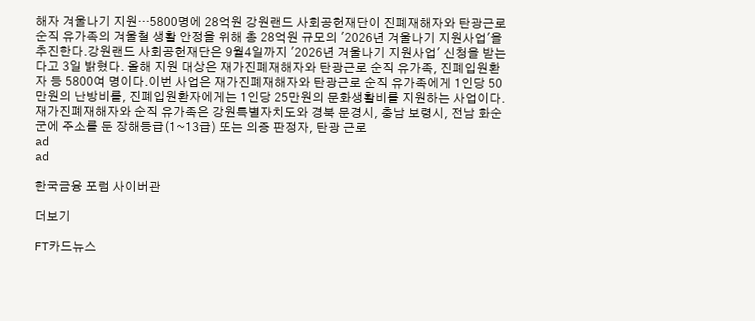해자 겨울나기 지원…5800명에 28억원 강원랜드 사회공헌재단이 진폐재해자와 탄광근로 순직 유가족의 겨울철 생활 안정을 위해 총 28억원 규모의 '2026년 겨울나기 지원사업'을 추진한다.강원랜드 사회공헌재단은 9월4일까지 '2026년 겨울나기 지원사업' 신청을 받는다고 3일 밝혔다. 올해 지원 대상은 재가진폐재해자와 탄광근로 순직 유가족, 진폐입원환자 등 5800여 명이다.이번 사업은 재가진폐재해자와 탄광근로 순직 유가족에게 1인당 50만원의 난방비를, 진폐입원환자에게는 1인당 25만원의 문화생활비를 지원하는 사업이다.재가진폐재해자와 순직 유가족은 강원특별자치도와 경북 문경시, 충남 보령시, 전남 화순군에 주소를 둔 장해등급(1~13급) 또는 의증 판정자, 탄광 근로
ad
ad

한국금융 포럼 사이버관

더보기

FT카드뉴스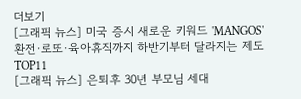더보기
[그래픽 뉴스] 미국 증시 새로운 키워드 'MANGOS'
환전·로또·육아휴직까지 하반기부터 달라지는 제도 TOP11
[그래픽 뉴스] 은퇴후 30년 부모님 세대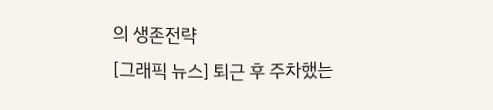의 생존전략
[그래픽 뉴스] 퇴근 후 주차했는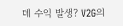데 수익 발생? V2G의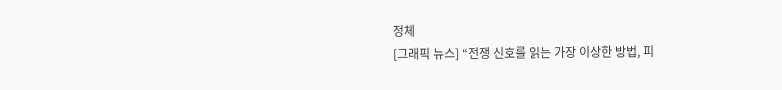정체
[그래픽 뉴스] “전쟁 신호를 읽는 가장 이상한 방법, 피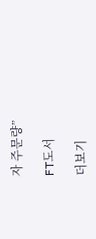자 주문량”

FT도서

더보기